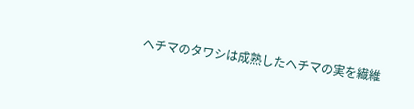ヘチマのタワシは成熟したヘチマの実を繊維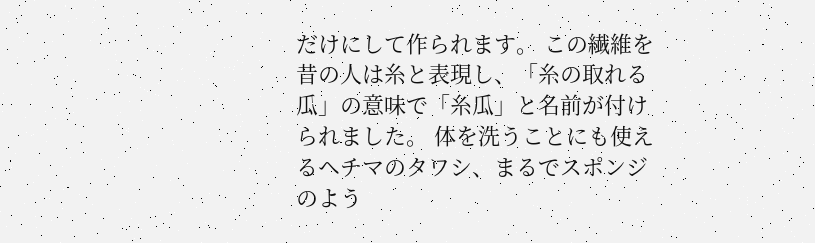だけにして作られます。 この繊維を昔の人は糸と表現し、「糸の取れる瓜」の意味で「糸瓜」と名前が付けられました。 体を洗うことにも使えるヘチマのタワシ、まるでスポンジのよう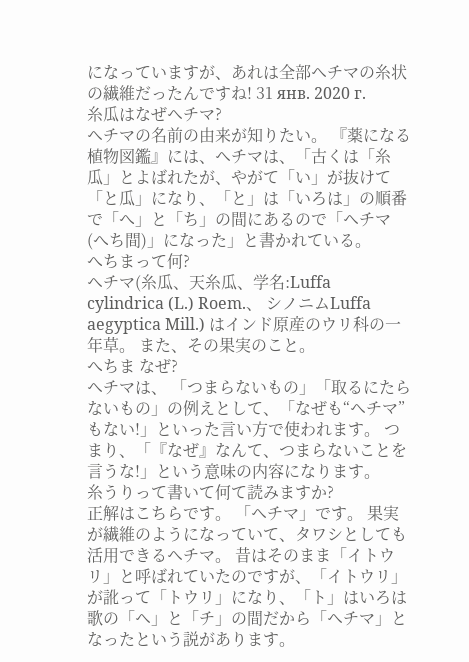になっていますが、あれは全部ヘチマの糸状の繊維だったんですね! 31 янв. 2020 г.
糸瓜はなぜヘチマ?
ヘチマの名前の由来が知りたい。 『薬になる植物図鑑』には、ヘチマは、「古くは「糸瓜」とよばれたが、やがて「い」が抜けて「と瓜」になり、「と」は「いろは」の順番で「へ」と「ち」の間にあるので「ヘチマ(へち間)」になった」と書かれている。
へちまって何?
ヘチマ(糸瓜、天糸瓜、学名:Luffa cylindrica (L.) Roem.、 シノニムLuffa aegyptica Mill.) はインド原産のウリ科の一年草。 また、その果実のこと。
へちま なぜ?
ヘチマは、 「つまらないもの」「取るにたらないもの」の例えとして、「なぜも“ヘチマ”もない!」といった言い方で使われます。 つまり、「『なぜ』なんて、つまらないことを言うな!」という意味の内容になります。
糸うりって書いて何て読みますか?
正解はこちらです。 「ヘチマ」です。 果実が繊維のようになっていて、タワシとしても活用できるヘチマ。 昔はそのまま「イトウリ」と呼ばれていたのですが、「イトウリ」が訛って「トウリ」になり、「ト」はいろは歌の「ヘ」と「チ」の間だから「ヘチマ」となったという説があります。